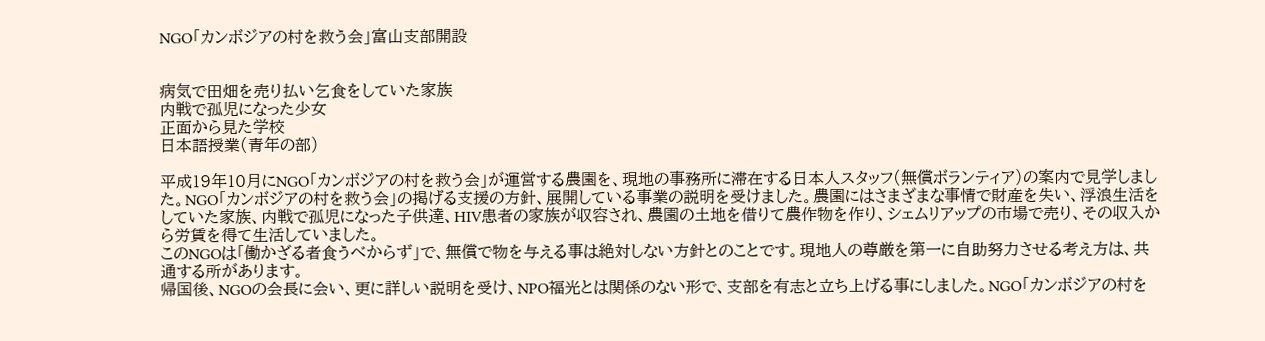NGO「カンボジアの村を救う会」富山支部開設


病気で田畑を売り払い乞食をしていた家族
内戦で孤児になった少女
正面から見た学校
日本語授業(青年の部)

平成19年10月にNGO「カンボジアの村を救う会」が運営する農園を、現地の事務所に滞在する日本人スタッフ(無償ボランティア)の案内で見学しました。NGO「カンボジアの村を救う会」の掲げる支援の方針、展開している事業の説明を受けました。農園にはさまざまな事情で財産を失い、浮浪生活をしていた家族、内戦で孤児になった子供達、HIV患者の家族が収容され、農園の土地を借りて農作物を作り、シェムリアップの市場で売り、その収入から労賃を得て生活していました。
このNGOは「働かざる者食うべからず」で、無償で物を与える事は絶対しない方針とのことです。現地人の尊厳を第一に自助努力させる考え方は、共通する所があります。
帰国後、NGOの会長に会い、更に詳しい説明を受け、NPO福光とは関係のない形で、支部を有志と立ち上げる事にしました。NGO「カンボジアの村を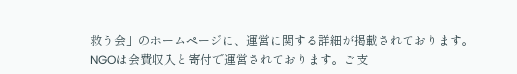救う会」のホームページに、運営に関する詳細が掲載されております。
NGOは会費収入と寄付で運営されております。ご支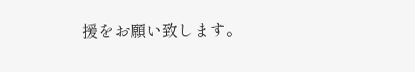援をお願い致します。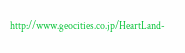http://www.geocities.co.jp/HeartLand-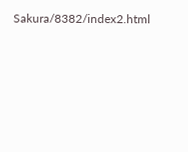Sakura/8382/index2.html